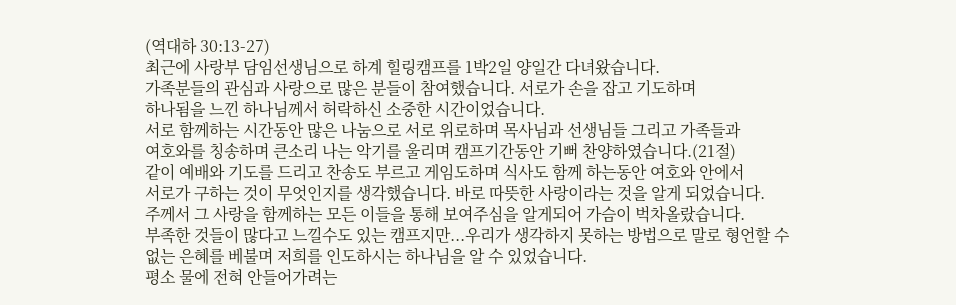(역대하 30:13-27)
최근에 사랑부 담임선생님으로 하계 힐링캠프를 1박2일 양일간 다녀왔습니다.
가족분들의 관심과 사랑으로 많은 분들이 참여했습니다. 서로가 손을 잡고 기도하며
하나됨을 느낀 하나님께서 허락하신 소중한 시간이었습니다.
서로 함께하는 시간동안 많은 나눔으로 서로 위로하며 목사님과 선생님들 그리고 가족들과
여호와를 칭송하며 큰소리 나는 악기를 울리며 캠프기간동안 기뻐 찬양하였습니다.(21절)
같이 예배와 기도를 드리고 찬송도 부르고 게임도하며 식사도 함께 하는동안 여호와 안에서
서로가 구하는 것이 무엇인지를 생각했습니다. 바로 따뜻한 사랑이라는 것을 알게 되었습니다.
주께서 그 사랑을 함께하는 모든 이들을 통해 보여주심을 알게되어 가슴이 벅차올랐습니다.
부족한 것들이 많다고 느낄수도 있는 캠프지만...우리가 생각하지 못하는 방법으로 말로 형언할 수
없는 은혜를 베불며 저희를 인도하시는 하나님을 알 수 있었습니다.
평소 물에 전혀 안들어가려는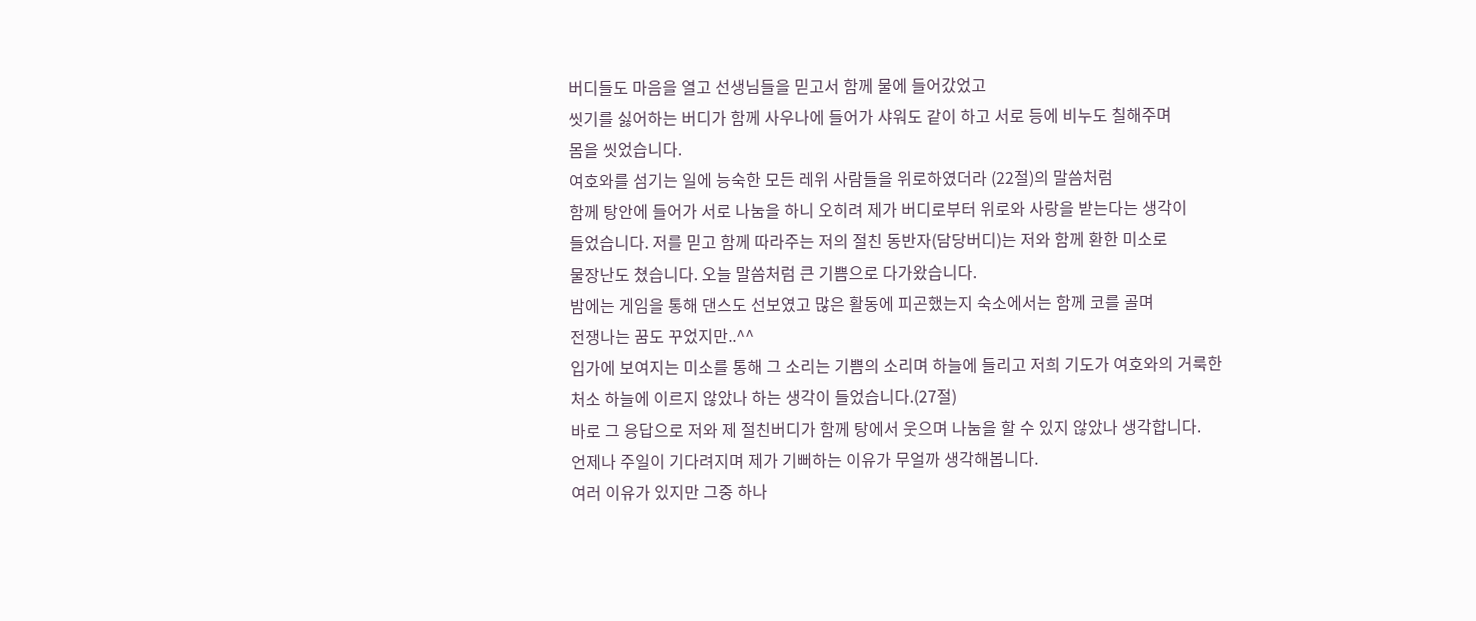버디들도 마음을 열고 선생님들을 믿고서 함께 물에 들어갔었고
씻기를 싫어하는 버디가 함께 사우나에 들어가 샤워도 같이 하고 서로 등에 비누도 칠해주며
몸을 씻었습니다.
여호와를 섬기는 일에 능숙한 모든 레위 사람들을 위로하였더라 (22절)의 말씀처럼
함께 탕안에 들어가 서로 나눔을 하니 오히려 제가 버디로부터 위로와 사랑을 받는다는 생각이
들었습니다. 저를 믿고 함께 따라주는 저의 절친 동반자(담당버디)는 저와 함께 환한 미소로
물장난도 쳤습니다. 오늘 말씀처럼 큰 기쁨으로 다가왔습니다.
밤에는 게임을 통해 댄스도 선보였고 많은 활동에 피곤했는지 숙소에서는 함께 코를 골며
전쟁나는 꿈도 꾸었지만..^^
입가에 보여지는 미소를 통해 그 소리는 기쁨의 소리며 하늘에 들리고 저희 기도가 여호와의 거룩한
처소 하늘에 이르지 않았나 하는 생각이 들었습니다.(27절)
바로 그 응답으로 저와 제 절친버디가 함께 탕에서 웃으며 나눔을 할 수 있지 않았나 생각합니다.
언제나 주일이 기다려지며 제가 기뻐하는 이유가 무얼까 생각해봅니다.
여러 이유가 있지만 그중 하나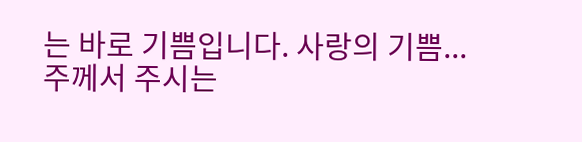는 바로 기쁨입니다. 사랑의 기쁨...
주께서 주시는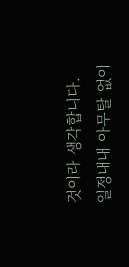것이라 생각합니다.
일정내내 아무탈 없이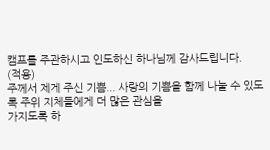캠프를 주관하시고 인도하신 하나님께 감사드립니다.
(적용)
주께서 제게 주신 기쁨... 사랑의 기쁨을 함께 나눌 수 있도록 주위 지체들에게 더 많은 관심을
가지도록 하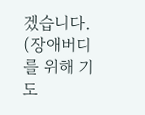겠습니다. (장애버디를 위해 기도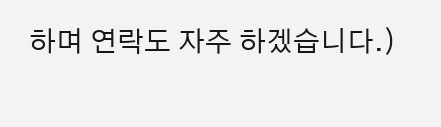하며 연락도 자주 하겠습니다.)